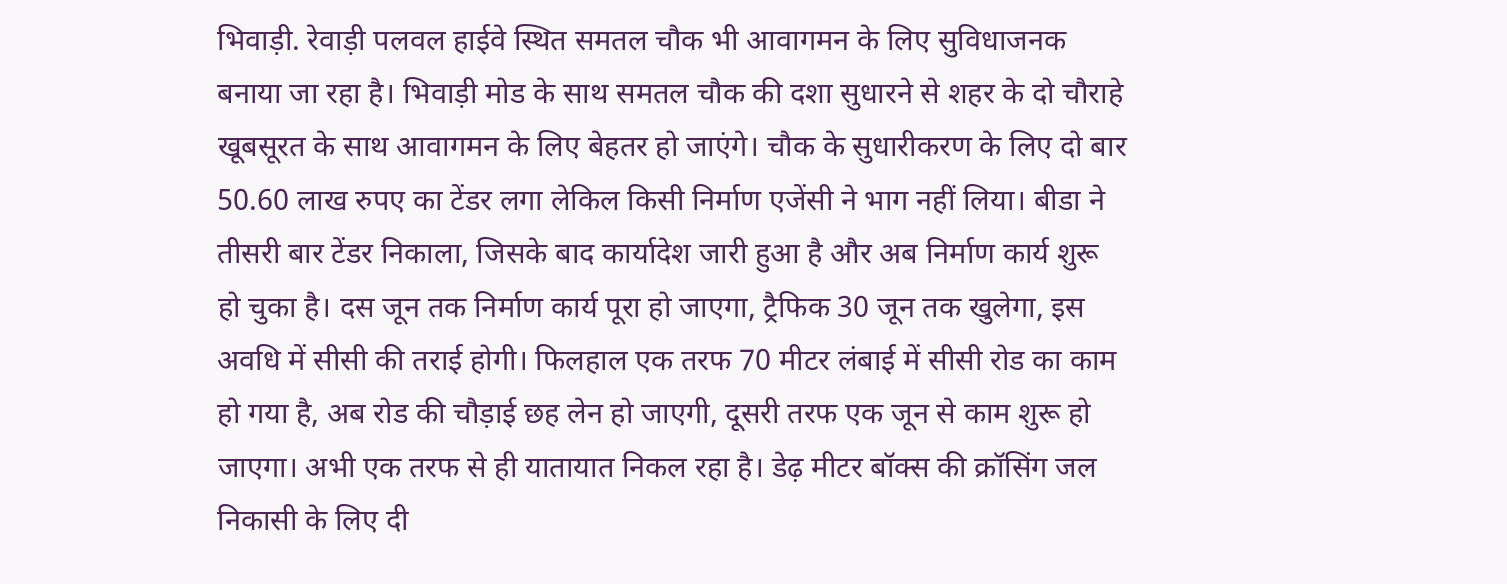भिवाड़ी. रेवाड़ी पलवल हाईवे स्थित समतल चौक भी आवागमन के लिए सुविधाजनक बनाया जा रहा है। भिवाड़ी मोड के साथ समतल चौक की दशा सुधारने से शहर के दो चौराहे खूबसूरत के साथ आवागमन के लिए बेहतर हो जाएंगे। चौक के सुधारीकरण के लिए दो बार 50.60 लाख रुपए का टेंडर लगा लेकिल किसी निर्माण एजेंसी ने भाग नहीं लिया। बीडा ने तीसरी बार टेंडर निकाला, जिसके बाद कार्यादेश जारी हुआ है और अब निर्माण कार्य शुरू हो चुका है। दस जून तक निर्माण कार्य पूरा हो जाएगा, ट्रैफिक 30 जून तक खुलेगा, इस अवधि में सीसी की तराई होगी। फिलहाल एक तरफ 70 मीटर लंबाई में सीसी रोड का काम हो गया है, अब रोड की चौड़ाई छह लेन हो जाएगी, दूसरी तरफ एक जून से काम शुरू हो जाएगा। अभी एक तरफ से ही यातायात निकल रहा है। डेढ़ मीटर बॉक्स की क्रॉसिंग जल निकासी के लिए दी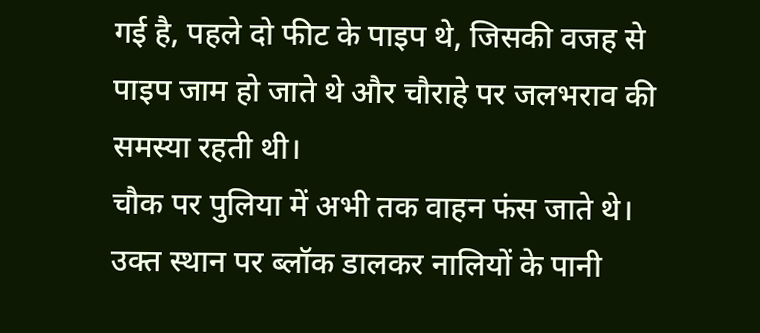गई है, पहले दो फीट के पाइप थे, जिसकी वजह से पाइप जाम हो जाते थे और चौराहे पर जलभराव की समस्या रहती थी।
चौक पर पुलिया में अभी तक वाहन फंस जाते थे। उक्त स्थान पर ब्लॉक डालकर नालियों के पानी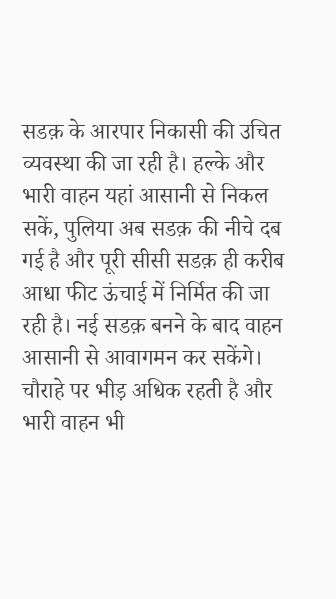सडक़ के आरपार निकासी की उचित व्यवस्था की जा रही है। हल्के और भारी वाहन यहां आसानी से निकल सकें, पुलिया अब सडक़ की नीचे दब गई है और पूरी सीसी सडक़ ही करीब आधा फीट ऊंचाई में निर्मित की जा रही है। नई सडक़ बनने के बाद वाहन आसानी से आवागमन कर सकेंगे। चौराहे पर भीड़ अधिक रहती है और भारी वाहन भी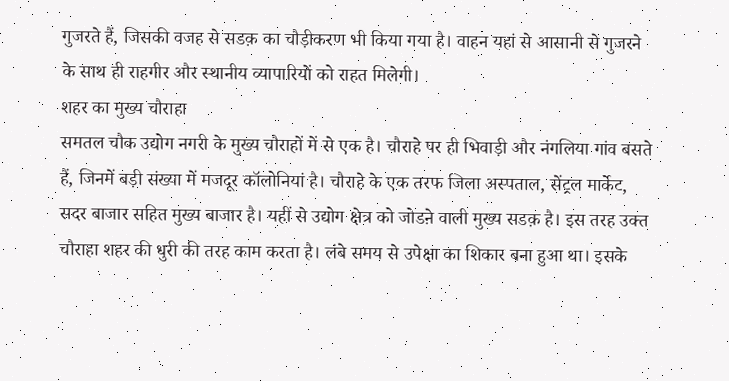गुजरते हैं, जिसकी वजह से सडक़ का चौड़ीकरण भी किया गया है। वाहन यहां से आसानी से गुजरने के साथ ही राहगीर और स्थानीय व्यापारियों को राहत मिलेगी।
शहर का मुख्य चौराहा
समतल चौक उद्योग नगरी के मुख्य चौराहों में से एक है। चौराहे पर ही भिवाड़ी और नंगलिया गांव बसते हैं, जिनमें बड़ी संख्या में मजदूर कॉलोनियां है। चौराहे के एक तरफ जिला अस्पताल, सेंट्रल मार्केट, सदर बाजार सहित मुख्य बाजार है। यहीं से उद्योग क्षेत्र को जोडऩे वाली मुख्य सडक़ है। इस तरह उक्त चौराहा शहर की धुरी की तरह काम करता है। लंबे समय से उपेक्षा का शिकार बना हुआ था। इसके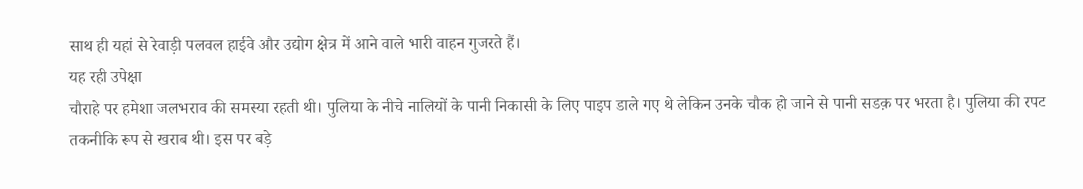साथ ही यहां से रेवाड़ी पलवल हाईवे और उद्योग क्षेत्र में आने वाले भारी वाहन गुजरते हैं।
यह रही उपेक्षा
चौराहे पर हमेशा जलभराव की समस्या रहती थी। पुलिया के नीचे नालियों के पानी निकासी के लिए पाइप डाले गए थे लेकिन उनके चौक हो जाने से पानी सडक़ पर भरता है। पुलिया की रपट तकनीकि रूप से खराब थी। इस पर बड़े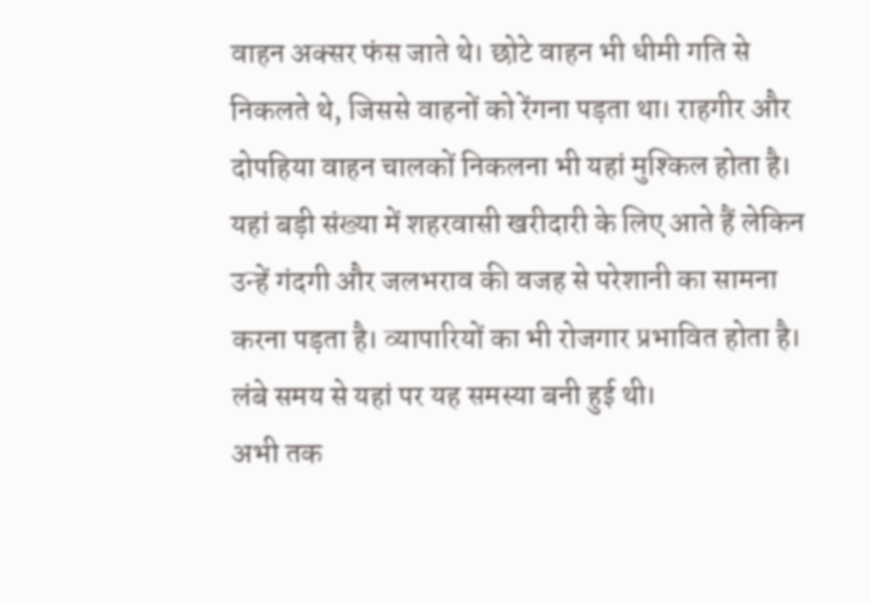वाहन अक्सर फंस जाते थे। छोटे वाहन भी धीमी गति से निकलते थे, जिससे वाहनों को रेंगना पड़ता था। राहगीर और दोपहिया वाहन चालकों निकलना भी यहां मुश्किल होता है। यहां बड़ी संख्या में शहरवासी खरीदारी के लिए आते हैं लेकिन उन्हें गंदगी और जलभराव की वजह से परेशानी का सामना करना पड़ता है। व्यापारियों का भी रोजगार प्रभावित होता है। लंबे समय से यहां पर यह समस्या बनी हुई थी।
अभी तक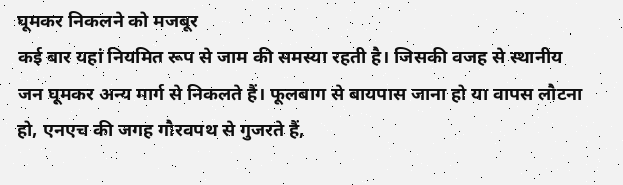घूमकर निकलने को मजबूर
कई बार यहां नियमित रूप से जाम की समस्या रहती है। जिसकी वजह से स्थानीय जन घूमकर अन्य मार्ग से निकलते हैं। फूलबाग से बायपास जाना हो या वापस लौटना हो, एनएच की जगह गौरवपथ से गुजरते हैं,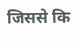जिससे कि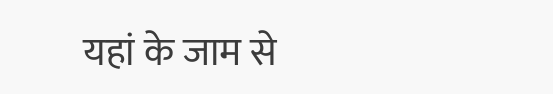यहां के जाम से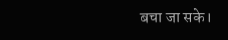बचा जा सके।